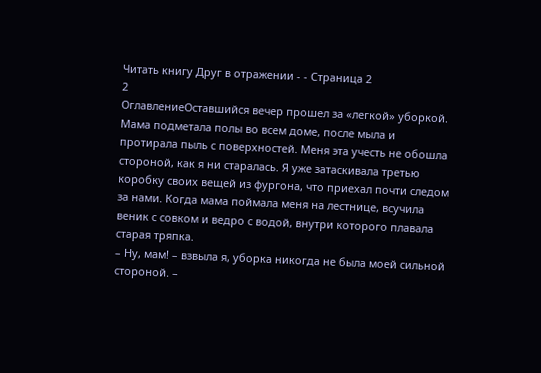Читать книгу Друг в отражении - - Страница 2
2
ОглавлениеОставшийся вечер прошел за «легкой» уборкой. Мама подметала полы во всем доме, после мыла и протирала пыль с поверхностей. Меня эта учесть не обошла стороной, как я ни старалась. Я уже затаскивала третью коробку своих вещей из фургона, что приехал почти следом за нами. Когда мама поймала меня на лестнице, всучила веник с совком и ведро с водой, внутри которого плавала старая тряпка.
– Ну, мам! – взвыла я, уборка никогда не была моей сильной стороной. –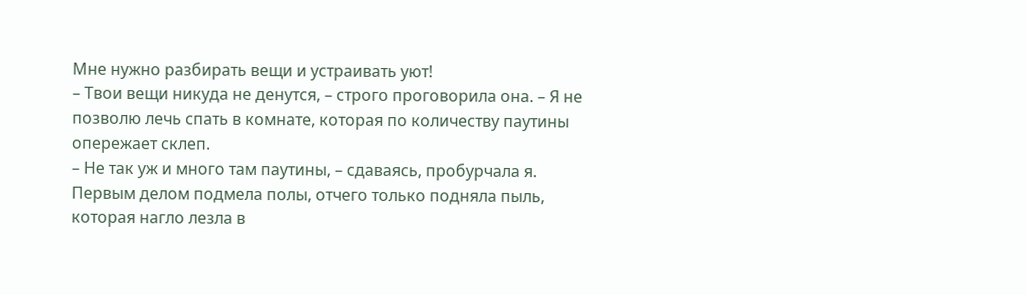Мне нужно разбирать вещи и устраивать уют!
– Твои вещи никуда не денутся, – строго проговорила она. – Я не позволю лечь спать в комнате, которая по количеству паутины опережает склеп.
– Не так уж и много там паутины, – сдаваясь, пробурчала я.
Первым делом подмела полы, отчего только подняла пыль, которая нагло лезла в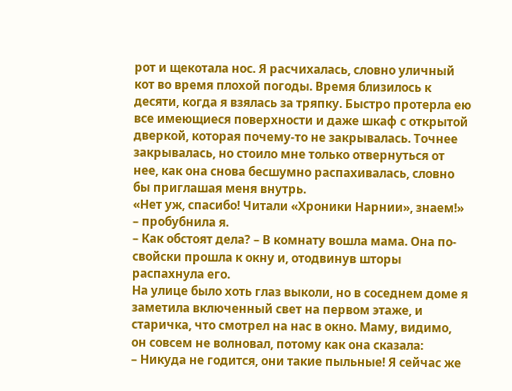рот и щекотала нос. Я расчихалась, словно уличный кот во время плохой погоды. Время близилось к десяти, когда я взялась за тряпку. Быстро протерла ею все имеющиеся поверхности и даже шкаф с открытой дверкой, которая почему-то не закрывалась. Точнее закрывалась, но стоило мне только отвернуться от нее, как она снова бесшумно распахивалась, словно бы приглашая меня внутрь.
«Нет уж, спасибо! Читали «Хроники Нарнии», знаем!» – пробубнила я.
– Как обстоят дела? – В комнату вошла мама. Она по-свойски прошла к окну и, отодвинув шторы распахнула его.
На улице было хоть глаз выколи, но в соседнем доме я заметила включенный свет на первом этаже, и старичка, что смотрел на нас в окно. Маму, видимо, он совсем не волновал, потому как она сказала:
– Никуда не годится, они такие пыльные! Я сейчас же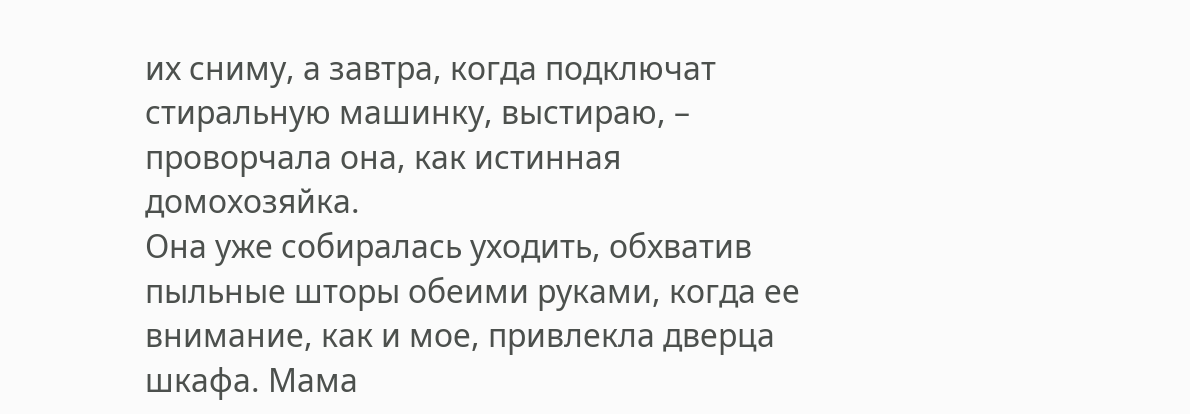их сниму, а завтра, когда подключат стиральную машинку, выстираю, – проворчала она, как истинная домохозяйка.
Она уже собиралась уходить, обхватив пыльные шторы обеими руками, когда ее внимание, как и мое, привлекла дверца шкафа. Мама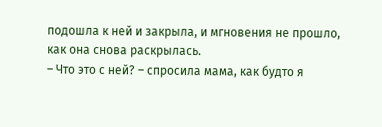подошла к ней и закрыла, и мгновения не прошло, как она снова раскрылась.
– Что это с ней? – спросила мама, как будто я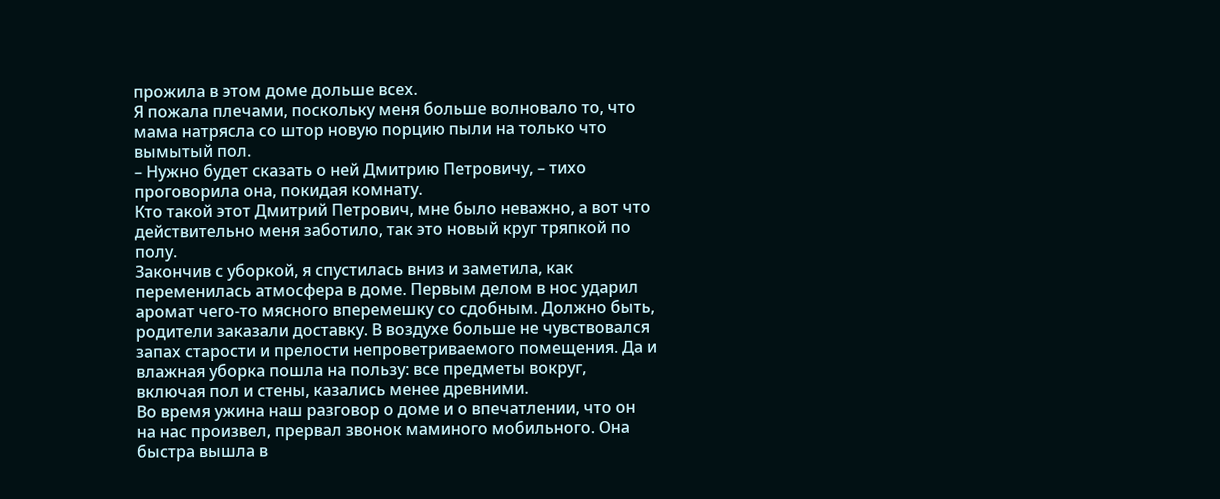прожила в этом доме дольше всех.
Я пожала плечами, поскольку меня больше волновало то, что мама натрясла со штор новую порцию пыли на только что вымытый пол.
– Нужно будет сказать о ней Дмитрию Петровичу, – тихо проговорила она, покидая комнату.
Кто такой этот Дмитрий Петрович, мне было неважно, а вот что действительно меня заботило, так это новый круг тряпкой по полу.
Закончив с уборкой, я спустилась вниз и заметила, как переменилась атмосфера в доме. Первым делом в нос ударил аромат чего-то мясного вперемешку со сдобным. Должно быть, родители заказали доставку. В воздухе больше не чувствовался запах старости и прелости непроветриваемого помещения. Да и влажная уборка пошла на пользу: все предметы вокруг, включая пол и стены, казались менее древними.
Во время ужина наш разговор о доме и о впечатлении, что он на нас произвел, прервал звонок маминого мобильного. Она быстра вышла в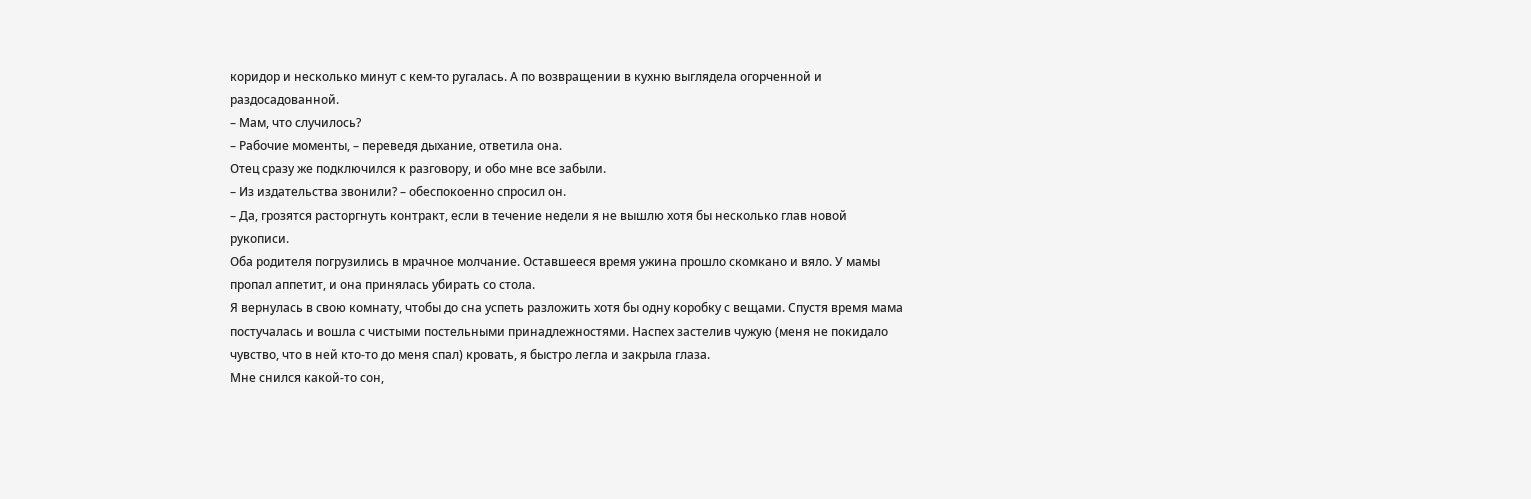коридор и несколько минут с кем-то ругалась. А по возвращении в кухню выглядела огорченной и раздосадованной.
– Мам, что случилось?
– Рабочие моменты, – переведя дыхание, ответила она.
Отец сразу же подключился к разговору, и обо мне все забыли.
– Из издательства звонили? – обеспокоенно спросил он.
– Да, грозятся расторгнуть контракт, если в течение недели я не вышлю хотя бы несколько глав новой рукописи.
Оба родителя погрузились в мрачное молчание. Оставшееся время ужина прошло скомкано и вяло. У мамы пропал аппетит, и она принялась убирать со стола.
Я вернулась в свою комнату, чтобы до сна успеть разложить хотя бы одну коробку с вещами. Спустя время мама постучалась и вошла с чистыми постельными принадлежностями. Наспех застелив чужую (меня не покидало чувство, что в ней кто-то до меня спал) кровать, я быстро легла и закрыла глаза.
Мне снился какой-то сон,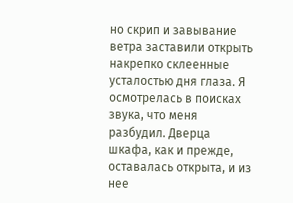но скрип и завывание ветра заставили открыть накрепко склеенные усталостью дня глаза. Я осмотрелась в поисках звука, что меня разбудил. Дверца шкафа, как и прежде, оставалась открыта, и из нее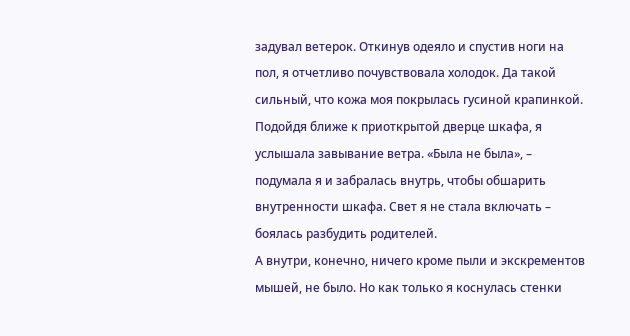задувал ветерок. Откинув одеяло и спустив ноги на пол, я отчетливо почувствовала холодок. Да такой сильный, что кожа моя покрылась гусиной крапинкой. Подойдя ближе к приоткрытой дверце шкафа, я услышала завывание ветра. «Была не была», – подумала я и забралась внутрь, чтобы обшарить внутренности шкафа. Свет я не стала включать – боялась разбудить родителей.
А внутри, конечно, ничего кроме пыли и экскрементов мышей, не было. Но как только я коснулась стенки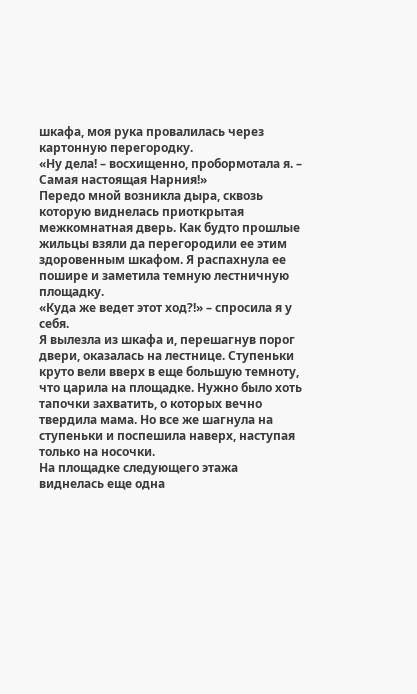шкафа, моя рука провалилась через картонную перегородку.
«Ну дела! – восхищенно, пробормотала я. – Самая настоящая Нарния!»
Передо мной возникла дыра, сквозь которую виднелась приоткрытая межкомнатная дверь. Как будто прошлые жильцы взяли да перегородили ее этим здоровенным шкафом. Я распахнула ее пошире и заметила темную лестничную площадку.
«Куда же ведет этот ход?!» – спросила я у себя.
Я вылезла из шкафа и, перешагнув порог двери, оказалась на лестнице. Ступеньки круто вели вверх в еще большую темноту, что царила на площадке. Нужно было хоть тапочки захватить, о которых вечно твердила мама. Но все же шагнула на ступеньки и поспешила наверх, наступая только на носочки.
На площадке следующего этажа виднелась еще одна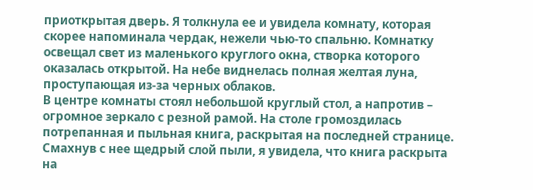приоткрытая дверь. Я толкнула ее и увидела комнату, которая скорее напоминала чердак, нежели чью-то спальню. Комнатку освещал свет из маленького круглого окна, створка которого оказалась открытой. На небе виднелась полная желтая луна, проступающая из-за черных облаков.
В центре комнаты стоял небольшой круглый стол, а напротив – огромное зеркало с резной рамой. На столе громоздилась потрепанная и пыльная книга, раскрытая на последней странице. Смахнув с нее щедрый слой пыли, я увидела, что книга раскрыта на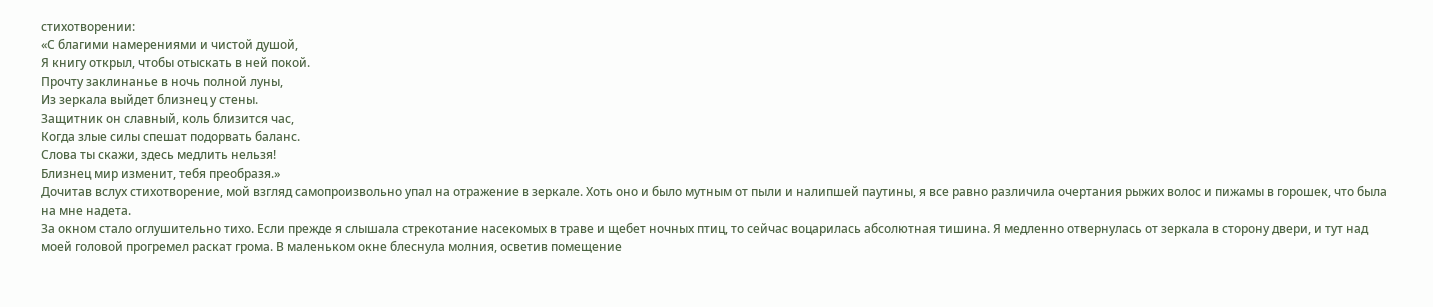стихотворении:
«С благими намерениями и чистой душой,
Я книгу открыл, чтобы отыскать в ней покой.
Прочту заклинанье в ночь полной луны,
Из зеркала выйдет близнец у стены.
Защитник он славный, коль близится час,
Когда злые силы спешат подорвать баланс.
Слова ты скажи, здесь медлить нельзя!
Близнец мир изменит, тебя преобразя.»
Дочитав вслух стихотворение, мой взгляд самопроизвольно упал на отражение в зеркале. Хоть оно и было мутным от пыли и налипшей паутины, я все равно различила очертания рыжих волос и пижамы в горошек, что была на мне надета.
За окном стало оглушительно тихо. Если прежде я слышала стрекотание насекомых в траве и щебет ночных птиц, то сейчас воцарилась абсолютная тишина. Я медленно отвернулась от зеркала в сторону двери, и тут над моей головой прогремел раскат грома. В маленьком окне блеснула молния, осветив помещение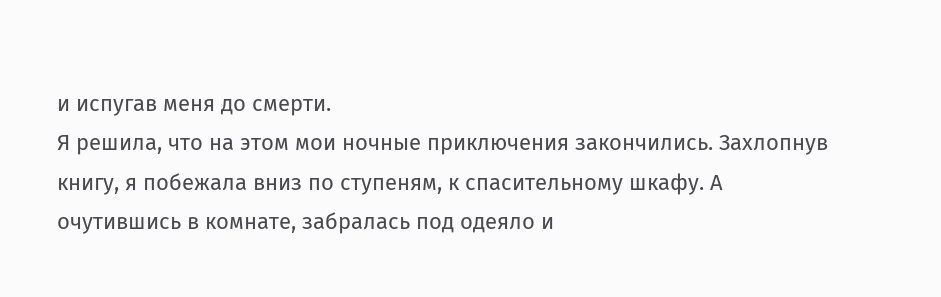и испугав меня до смерти.
Я решила, что на этом мои ночные приключения закончились. Захлопнув книгу, я побежала вниз по ступеням, к спасительному шкафу. А очутившись в комнате, забралась под одеяло и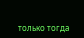только тогда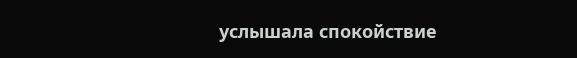услышала спокойствие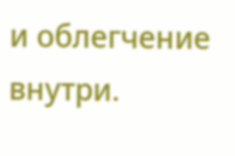и облегчение внутри.